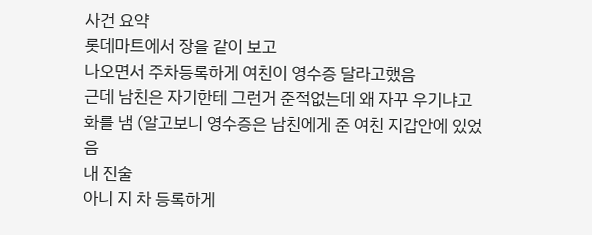사건 요약
롯데마트에서 장을 같이 보고
나오면서 주차등록하게 여친이 영수증 달라고했음
근데 남친은 자기한테 그런거 준적없는데 왜 자꾸 우기냐고 화를 냄 (알고보니 영수증은 남친에게 준 여친 지갑안에 있었음
내 진술
아니 지 차 등록하게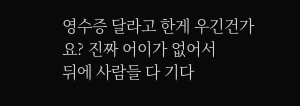영수증 달라고 한게 우긴건가요? 진짜 어이가 없어서
뒤에 사람들 다 기다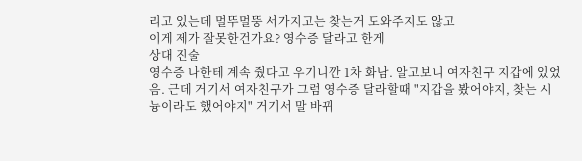리고 있는데 멀뚜멀뚱 서가지고는 찾는거 도와주지도 않고
이게 제가 잘못한건가요? 영수증 달라고 한게
상대 진술
영수증 나한테 계속 줬다고 우기니깐 1차 화남. 알고보니 여자친구 지갑에 있었음. 근데 거기서 여자친구가 그럼 영수증 달라할때 "지갑을 봤어야지, 찾는 시늉이라도 했어야지" 거기서 말 바뀌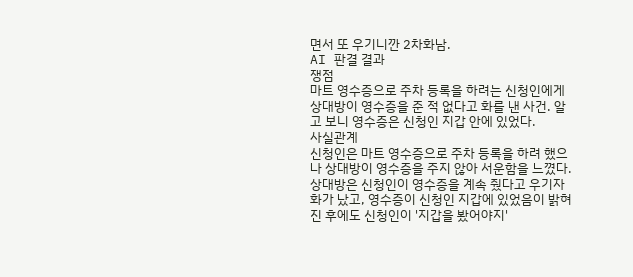면서 또 우기니깐 2차화남.
AI 판결 결과
쟁점
마트 영수증으로 주차 등록을 하려는 신청인에게 상대방이 영수증을 준 적 없다고 화를 낸 사건. 알고 보니 영수증은 신청인 지갑 안에 있었다.
사실관계
신청인은 마트 영수증으로 주차 등록을 하려 했으나 상대방이 영수증을 주지 않아 서운함을 느꼈다. 상대방은 신청인이 영수증을 계속 줬다고 우기자 화가 났고, 영수증이 신청인 지갑에 있었음이 밝혀진 후에도 신청인이 '지갑을 봤어야지'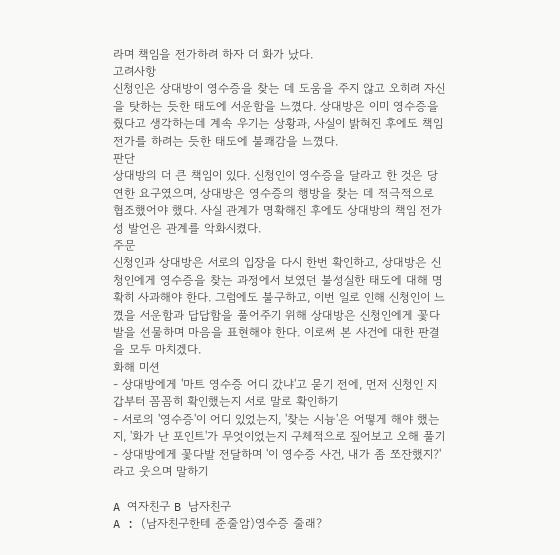라며 책임을 전가하려 하자 더 화가 났다.
고려사항
신청인은 상대방이 영수증을 찾는 데 도움을 주지 않고 오히려 자신을 탓하는 듯한 태도에 서운함을 느꼈다. 상대방은 이미 영수증을 줬다고 생각하는데 계속 우기는 상황과, 사실이 밝혀진 후에도 책임 전가를 하려는 듯한 태도에 불쾌감을 느꼈다.
판단
상대방의 더 큰 책임이 있다. 신청인이 영수증을 달라고 한 것은 당연한 요구였으며, 상대방은 영수증의 행방을 찾는 데 적극적으로 협조했어야 했다. 사실 관계가 명확해진 후에도 상대방의 책임 전가성 발언은 관계를 악화시켰다.
주문
신청인과 상대방은 서로의 입장을 다시 한번 확인하고, 상대방은 신청인에게 영수증을 찾는 과정에서 보였던 불성실한 태도에 대해 명확히 사과해야 한다. 그럼에도 불구하고, 이번 일로 인해 신청인이 느꼈을 서운함과 답답함을 풀어주기 위해 상대방은 신청인에게 꽃다발을 선물하며 마음을 표현해야 한다. 이로써 본 사건에 대한 판결을 모두 마치겠다.
화해 미션
- 상대방에게 '마트 영수증 어디 갔냐'고 묻기 전에, 먼저 신청인 지갑부터 꼼꼼히 확인했는지 서로 말로 확인하기
- 서로의 '영수증'이 어디 있었는지, '찾는 시늉'은 어떻게 해야 했는지, '화가 난 포인트'가 무엇이었는지 구체적으로 짚어보고 오해 풀기
- 상대방에게 꽃다발 전달하며 '이 영수증 사건, 내가 좀 쪼잔했지?'라고 웃으며 말하기

A 여자친구 B 남자친구
A : (남자친구한테 준줄암)영수증 줄래?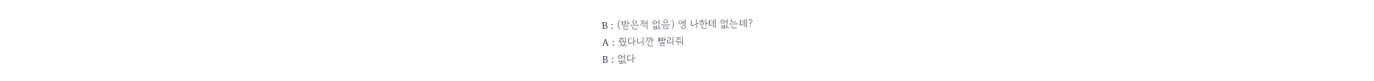B : (받은적 없음) 엥 나한테 없는데?
A : 줬다니깐 빨리줘
B : 없다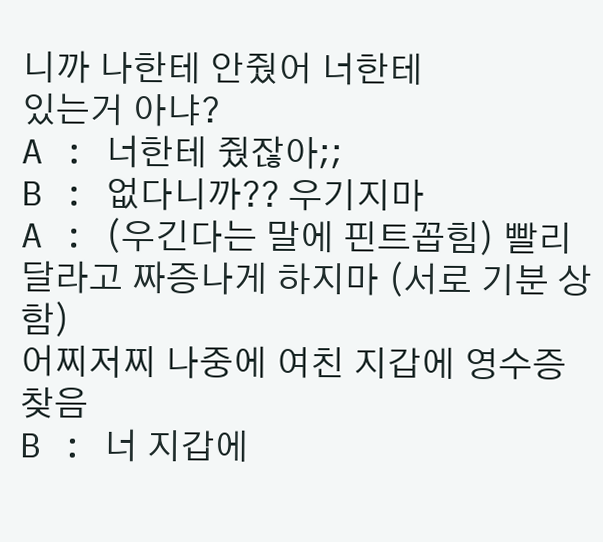니까 나한테 안줬어 너한테
있는거 아냐?
A : 너한테 줬잖아;;
B : 없다니까?? 우기지마
A : (우긴다는 말에 핀트꼽힘) 빨리 달라고 짜증나게 하지마 (서로 기분 상함)
어찌저찌 나중에 여친 지갑에 영수증 찾음
B : 너 지갑에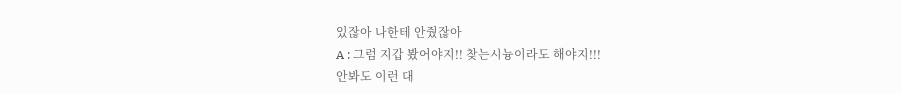있잖아 나한테 안줬잖아
A : 그럼 지갑 봤어야지!! 찾는시늉이라도 해야지!!!
안봐도 이런 대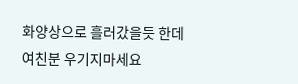화양상으로 흘러갔을듯 한데 여친분 우기지마세요